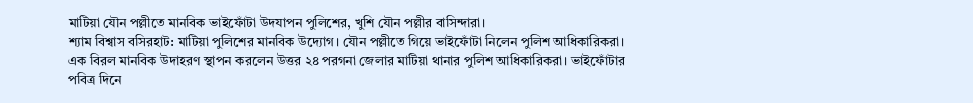মাটিয়া যৌন পল্লীতে মানবিক ভাইফোঁটা উদযাপন পুলিশের, খুশি যৌন পল্লীর বাসিন্দারা।
শ্যাম বিশ্বাস বসিরহাট: মাটিয়া পুলিশের মানবিক উদ্যোগ। যৌন পল্লীতে গিয়ে ভাইফোঁটা নিলেন পুলিশ আধিকারিকরা। এক বিরল মানবিক উদাহরণ স্থাপন করলেন উত্তর ২৪ পরগনা জেলার মাটিয়া থানার পুলিশ আধিকারিকরা। ভাইফোঁটার পবিত্র দিনে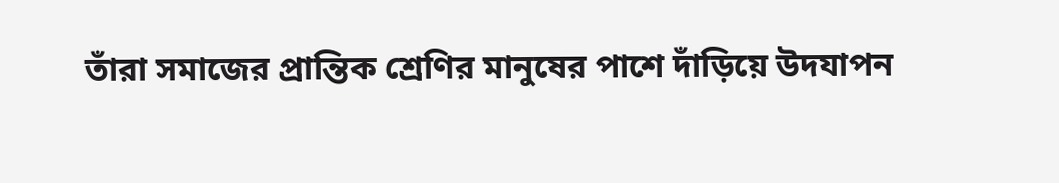তাঁরা সমাজের প্রান্তিক শ্রেণির মানুষের পাশে দাঁড়িয়ে উদযাপন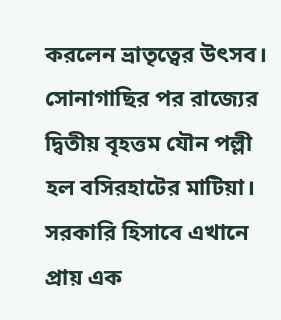করলেন ভ্রাতৃত্বের উৎসব। সোনাগাছির পর রাজ্যের দ্বিতীয় বৃহত্তম যৌন পল্লী হল বসিরহাটের মাটিয়া। সরকারি হিসাবে এখানে প্রায় এক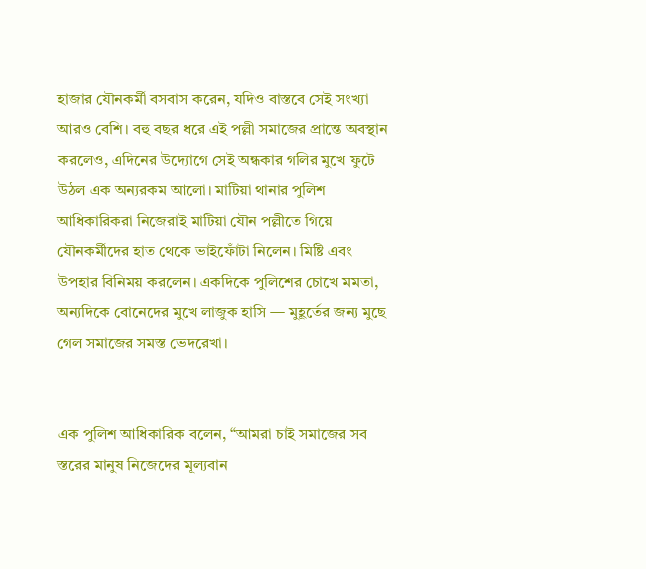হাজার যৌনকর্মী বসবাস করেন, যদিও বাস্তবে সেই সংখ্যা আরও বেশি। বহু বছর ধরে এই পল্লী সমাজের প্রান্তে অবস্থান করলেও, এদিনের উদ্যোগে সেই অন্ধকার গলির মুখে ফুটে উঠল এক অন্যরকম আলো। মাটিয়া থানার পুলিশ আধিকারিকরা নিজেরাই মাটিয়া যৌন পল্লীতে গিয়ে যৌনকর্মীদের হাত থেকে ভাইফোঁটা নিলেন। মিষ্টি এবং উপহার বিনিময় করলেন। একদিকে পুলিশের চোখে মমতা, অন্যদিকে বোনেদের মুখে লাজুক হাসি — মুহূর্তের জন্য মুছে গেল সমাজের সমস্ত ভেদরেখা।


এক পুলিশ আধিকারিক বলেন, “আমরা চাই সমাজের সব স্তরের মানুষ নিজেদের মূল্যবান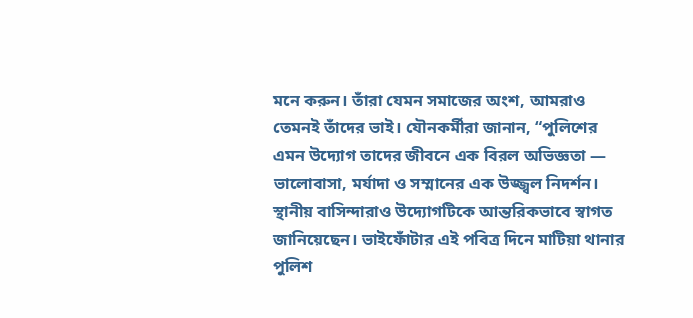মনে করুন। তাঁরা যেমন সমাজের অংশ, আমরাও তেমনই তাঁদের ভাই। যৌনকর্মীরা জানান, “পুলিশের এমন উদ্যোগ তাদের জীবনে এক বিরল অভিজ্ঞতা — ভালোবাসা, মর্যাদা ও সম্মানের এক উজ্জ্বল নিদর্শন। স্থানীয় বাসিন্দারাও উদ্যোগটিকে আন্তরিকভাবে স্বাগত জানিয়েছেন। ভাইফোঁটার এই পবিত্র দিনে মাটিয়া থানার পুলিশ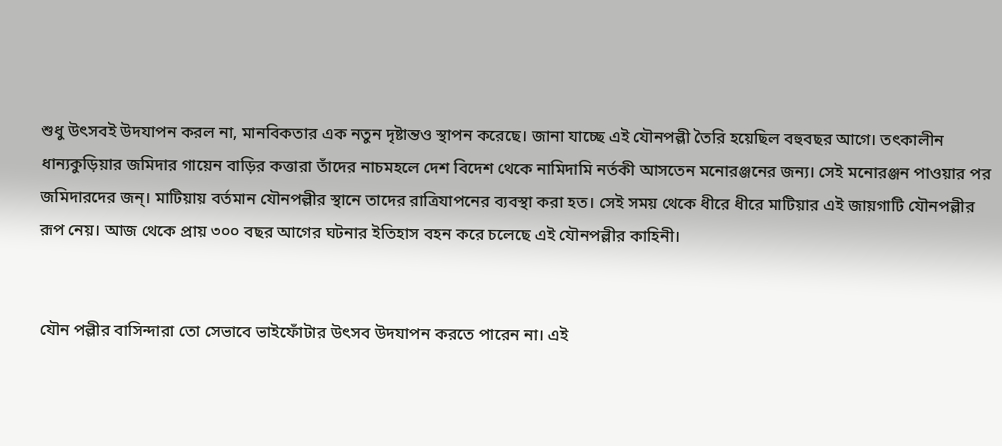শুধু উৎসবই উদযাপন করল না, মানবিকতার এক নতুন দৃষ্টান্তও স্থাপন করেছে। জানা যাচ্ছে এই যৌনপল্লী তৈরি হয়েছিল বহুবছর আগে। তৎকালীন ধান্যকুড়িয়ার জমিদার গায়েন বাড়ির কত্তারা তাঁদের নাচমহলে দেশ বিদেশ থেকে নামিদামি নর্তকী আসতেন মনোরঞ্জনের জন্য। সেই মনোরঞ্জন পাওয়ার পর জমিদারদের জন্। মাটিয়ায় বর্তমান যৌনপল্লীর স্থানে তাদের রাত্রিযাপনের ব্যবস্থা করা হত। সেই সময় থেকে ধীরে ধীরে মাটিয়ার এই জায়গাটি যৌনপল্লীর রূপ নেয়। আজ থেকে প্রায় ৩০০ বছর আগের ঘটনার ইতিহাস বহন করে চলেছে এই যৌনপল্লীর কাহিনী।


যৌন পল্লীর বাসিন্দারা তো সেভাবে ভাইফোঁটার উৎসব উদযাপন করতে পারেন না। এই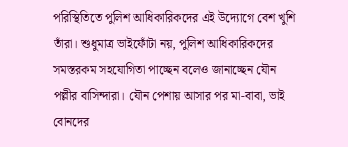পরিস্থিতিতে পুলিশ আধিকারিকদের এই উদ্যোগে বেশ খুশি তাঁরা। শুধুমাত্র ভাইফোঁটা নয়, পুলিশ আধিকারিকদের সমস্তরকম সহযোগিতা পাচ্ছেন বলেও জানাচ্ছেন যৌন পল্লীর বাসিন্দারা। যৌন পেশায় আসার পর মা-বাবা, ভাই বোনদের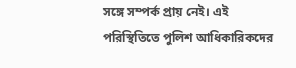সঙ্গে সম্পর্ক প্রায় নেই। এই পরিস্থিতিতে পুলিশ আধিকারিকদের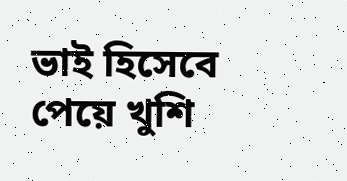ভাই হিসেবে পেয়ে খুশি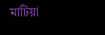মাটিয়া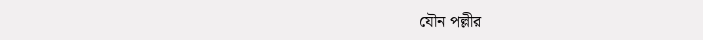যৌন পল্লীর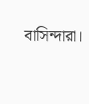বাসিন্দারা।